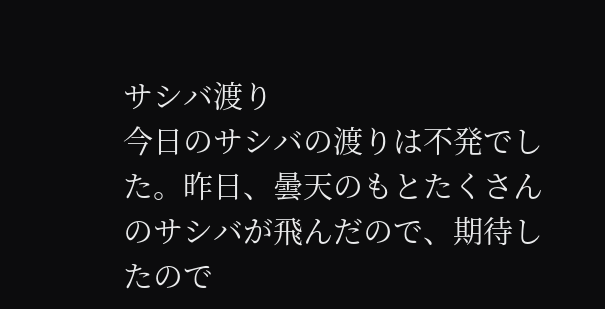サシバ渡り
今日のサシバの渡りは不発でした。昨日、曇天のもとたくさんのサシバが飛んだので、期待したので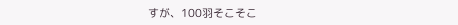すが、100羽そこそこ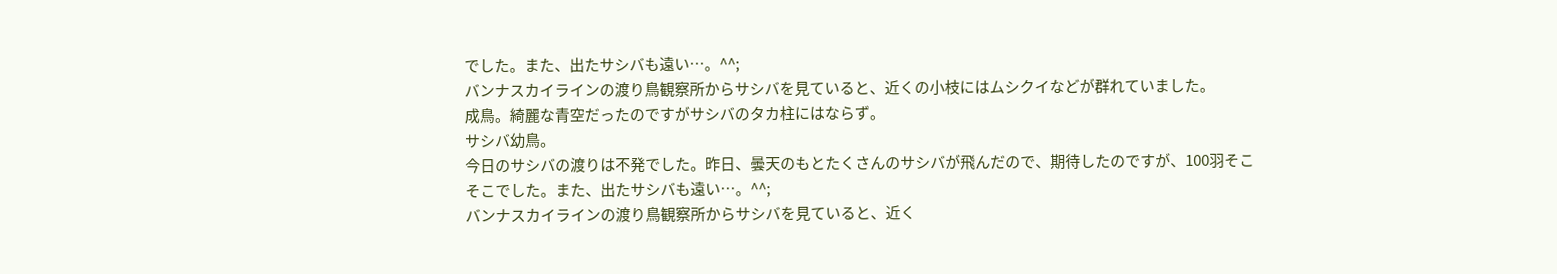でした。また、出たサシバも遠い…。^^;
バンナスカイラインの渡り鳥観察所からサシバを見ていると、近くの小枝にはムシクイなどが群れていました。
成鳥。綺麗な青空だったのですがサシバのタカ柱にはならず。
サシバ幼鳥。
今日のサシバの渡りは不発でした。昨日、曇天のもとたくさんのサシバが飛んだので、期待したのですが、100羽そこそこでした。また、出たサシバも遠い…。^^;
バンナスカイラインの渡り鳥観察所からサシバを見ていると、近く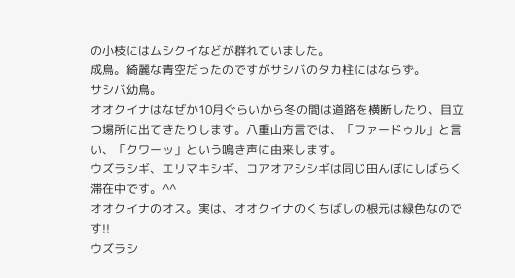の小枝にはムシクイなどが群れていました。
成鳥。綺麗な青空だったのですがサシバのタカ柱にはならず。
サシバ幼鳥。
オオクイナはなぜか10月ぐらいから冬の間は道路を横断したり、目立つ場所に出てきたりします。八重山方言では、「ファードゥル」と言い、「クワーッ」という鳴き声に由来します。
ウズラシギ、エリマキシギ、コアオアシシギは同じ田んぼにしばらく滞在中です。^^
オオクイナのオス。実は、オオクイナのくちばしの根元は緑色なのです!!
ウズラシ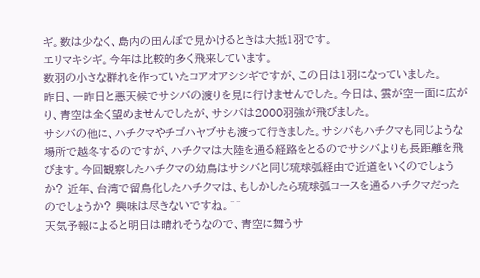ギ。数は少なく、島内の田んぼで見かけるときは大抵1羽です。
エリマキシギ。今年は比較的多く飛来しています。
数羽の小さな群れを作っていたコアオアシシギですが、この日は1羽になっていました。
昨日、一昨日と悪天候でサシバの渡りを見に行けませんでした。今日は、雲が空一面に広がり、青空は全く望めませんでしたが、サシバは2000羽強が飛びました。
サシバの他に、ハチクマやチゴハヤブサも渡って行きました。サシバもハチクマも同じような場所で越冬するのですが、ハチクマは大陸を通る経路をとるのでサシバよりも長距離を飛びます。今回観察したハチクマの幼鳥はサシバと同じ琉球弧経由で近道をいくのでしょうか? 近年、台湾で留鳥化したハチクマは、もしかしたら琉球弧コースを通るハチクマだったのでしょうか? 興味は尽きないですね。^^
天気予報によると明日は晴れそうなので、青空に舞うサ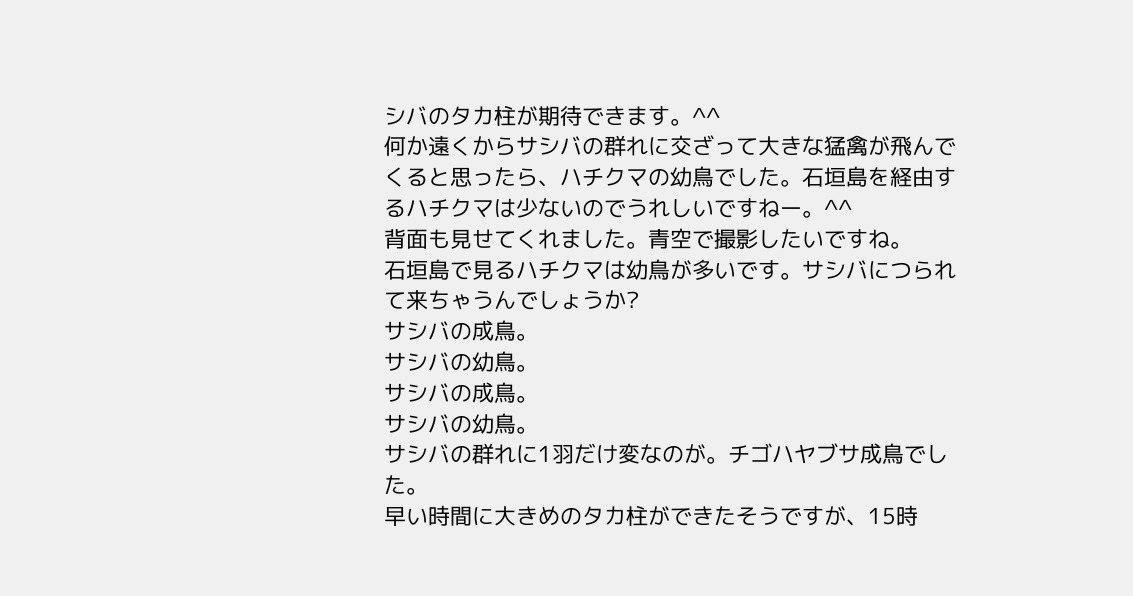シバのタカ柱が期待できます。^^
何か遠くからサシバの群れに交ざって大きな猛禽が飛んでくると思ったら、ハチクマの幼鳥でした。石垣島を経由するハチクマは少ないのでうれしいですねー。^^
背面も見せてくれました。青空で撮影したいですね。
石垣島で見るハチクマは幼鳥が多いです。サシバにつられて来ちゃうんでしょうか?
サシバの成鳥。
サシバの幼鳥。
サシバの成鳥。
サシバの幼鳥。
サシバの群れに1羽だけ変なのが。チゴハヤブサ成鳥でした。
早い時間に大きめのタカ柱ができたそうですが、15時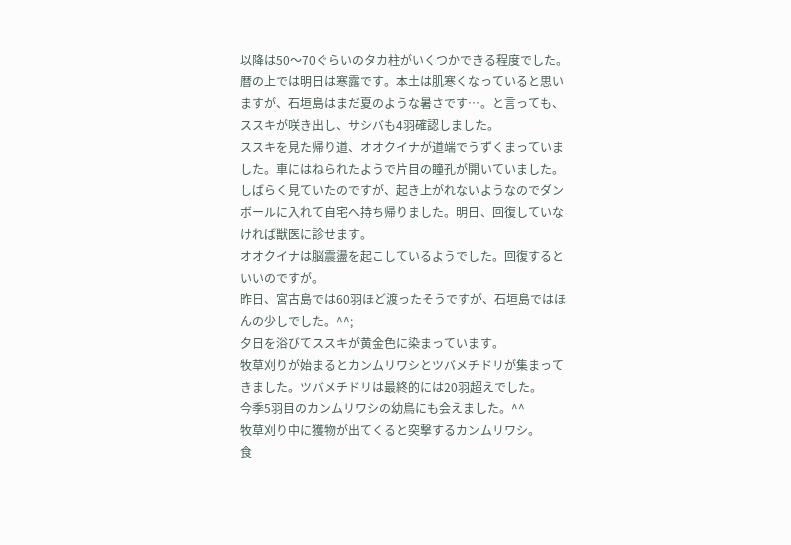以降は50〜70ぐらいのタカ柱がいくつかできる程度でした。
暦の上では明日は寒露です。本土は肌寒くなっていると思いますが、石垣島はまだ夏のような暑さです…。と言っても、ススキが咲き出し、サシバも4羽確認しました。
ススキを見た帰り道、オオクイナが道端でうずくまっていました。車にはねられたようで片目の瞳孔が開いていました。しばらく見ていたのですが、起き上がれないようなのでダンボールに入れて自宅へ持ち帰りました。明日、回復していなければ獣医に診せます。
オオクイナは脳震盪を起こしているようでした。回復するといいのですが。
昨日、宮古島では60羽ほど渡ったそうですが、石垣島ではほんの少しでした。^^;
夕日を浴びてススキが黄金色に染まっています。
牧草刈りが始まるとカンムリワシとツバメチドリが集まってきました。ツバメチドリは最終的には20羽超えでした。
今季5羽目のカンムリワシの幼鳥にも会えました。^^
牧草刈り中に獲物が出てくると突撃するカンムリワシ。
食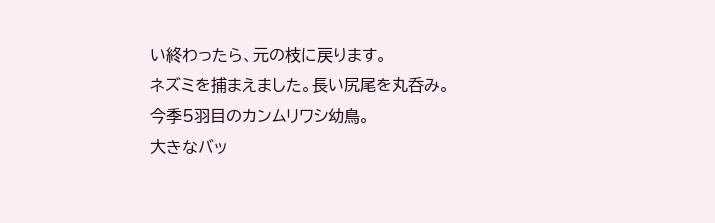い終わったら、元の枝に戻ります。
ネズミを捕まえました。長い尻尾を丸呑み。
今季5羽目のカンムリワシ幼鳥。
大きなバッ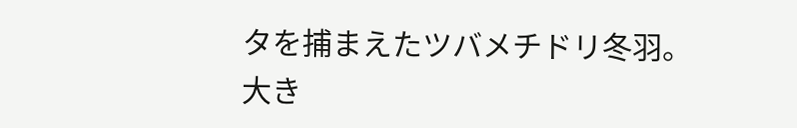タを捕まえたツバメチドリ冬羽。
大き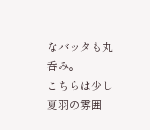なバッタも丸呑み。
こちらは少し夏羽の雰囲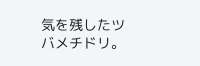気を残したツバメチドリ。